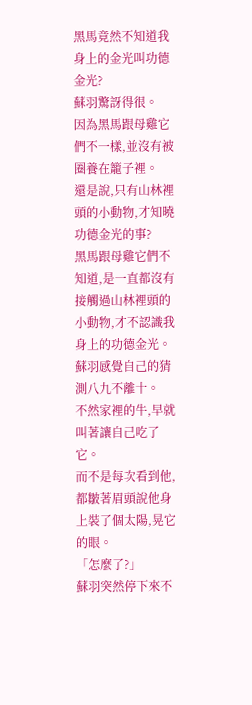黑馬竟然不知道我身上的金光叫功德金光?
蘇羽驚訝得很。
因為黑馬跟母雞它們不一樣,並沒有被圈養在籠子裡。
還是說,只有山林裡頭的小動物,才知曉功德金光的事?
黑馬跟母雞它們不知道,是一直都沒有接觸過山林裡頭的小動物,才不認識我身上的功德金光。
蘇羽感覺自己的猜測八九不離十。
不然家裡的牛,早就叫著讓自己吃了它。
而不是每次看到他,都皺著眉頭說他身上裝了個太陽,晃它的眼。
「怎麼了?」
蘇羽突然停下來不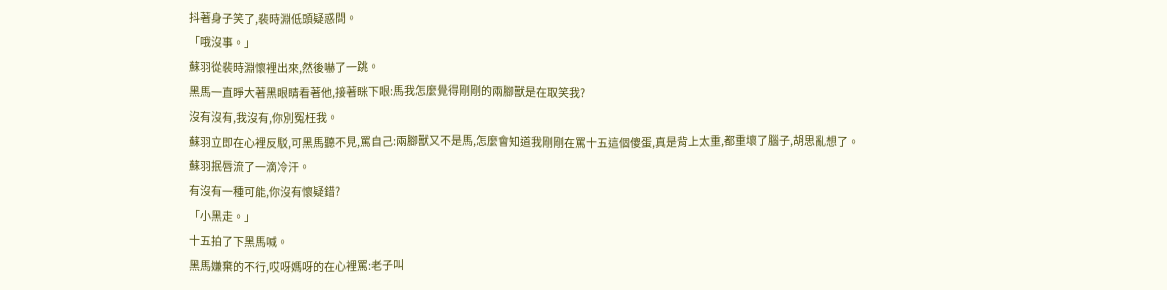抖著身子笑了,裴時淵低頭疑惑問。
「哦沒事。」
蘇羽從裴時淵懷裡出來,然後嚇了一跳。
黑馬一直睜大著黑眼睛看著他,接著眯下眼:馬我怎麼覺得剛剛的兩腳獸是在取笑我?
沒有沒有,我沒有,你別冤枉我。
蘇羽立即在心裡反駁,可黑馬聽不見,罵自己:兩腳獸又不是馬,怎麼會知道我剛剛在罵十五這個傻蛋,真是背上太重,都重壞了腦子,胡思亂想了。
蘇羽抿唇流了一滴冷汗。
有沒有一種可能,你沒有懷疑錯?
「小黑走。」
十五拍了下黑馬喊。
黑馬嫌棄的不行,哎呀媽呀的在心裡罵:老子叫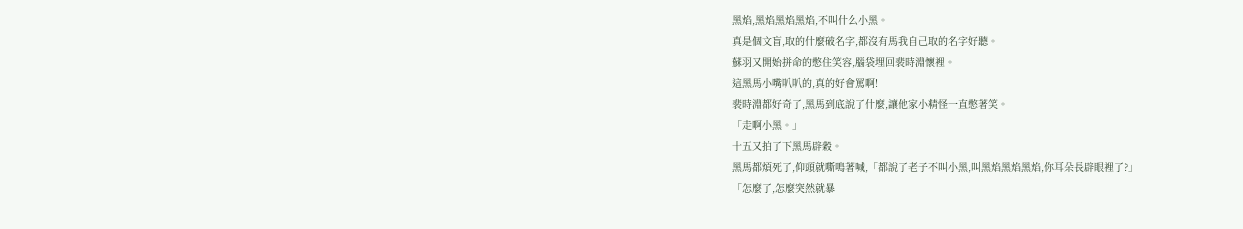黑焰,黑焰黑焰黑焰,不叫什么小黑。
真是個文盲,取的什麼破名字,都沒有馬我自己取的名字好聽。
蘇羽又開始拼命的憋住笑容,腦袋埋回裴時淵懷裡。
這黑馬小嘴叭叭的,真的好會罵啊!
裴時淵都好奇了,黑馬到底說了什麼,讓他家小精怪一直憋著笑。
「走啊小黑。」
十五又拍了下黑馬辟穀。
黑馬都煩死了,仰頭就嘶鳴著喊,「都說了老子不叫小黑,叫黑焰黑焰黑焰,你耳朵長辟眼裡了?」
「怎麼了,怎麼突然就暴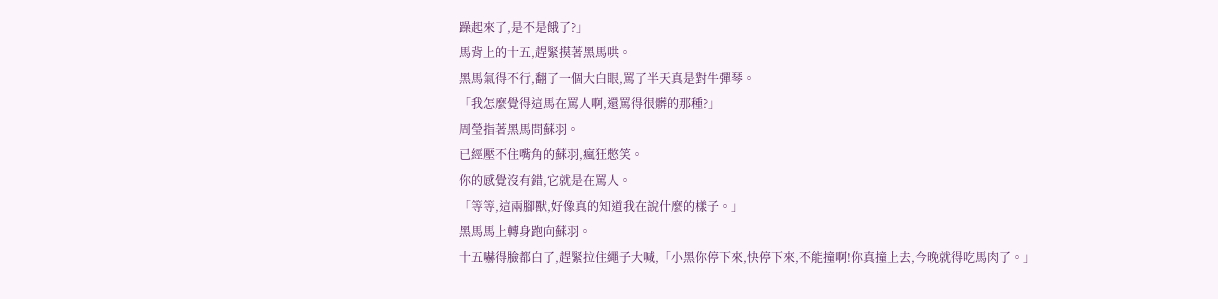躁起來了,是不是餓了?」
馬背上的十五,趕緊摸著黑馬哄。
黑馬氣得不行,翻了一個大白眼,罵了半天真是對牛彈琴。
「我怎麼覺得這馬在罵人啊,還罵得很髒的那種?」
周瑩指著黑馬問蘇羽。
已經壓不住嘴角的蘇羽,瘋狂憋笑。
你的感覺沒有錯,它就是在罵人。
「等等,這兩腳獸,好像真的知道我在說什麼的樣子。」
黑馬馬上轉身跑向蘇羽。
十五嚇得臉都白了,趕緊拉住繩子大喊,「小黑你停下來,快停下來,不能撞啊!你真撞上去,今晚就得吃馬肉了。」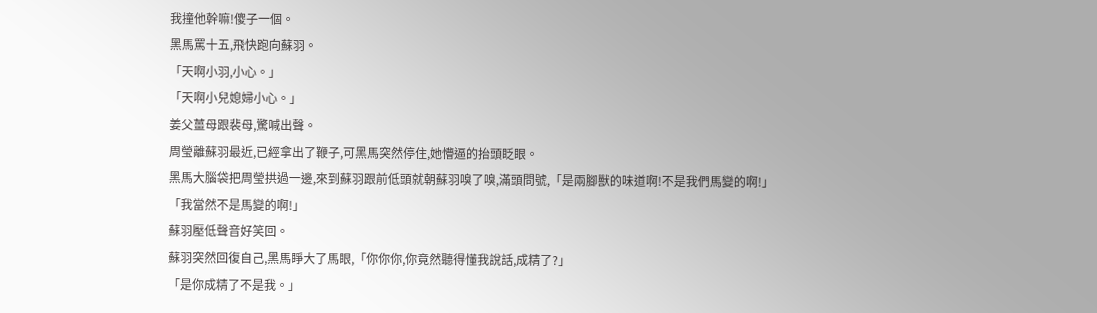我撞他幹嘛!傻子一個。
黑馬罵十五,飛快跑向蘇羽。
「天啊小羽,小心。」
「天啊小兒媳婦小心。」
姜父薑母跟裴母,驚喊出聲。
周瑩離蘇羽最近,已經拿出了鞭子,可黑馬突然停住,她懵逼的抬頭眨眼。
黑馬大腦袋把周瑩拱過一邊,來到蘇羽跟前低頭就朝蘇羽嗅了嗅,滿頭問號,「是兩腳獸的味道啊!不是我們馬變的啊!」
「我當然不是馬變的啊!」
蘇羽壓低聲音好笑回。
蘇羽突然回復自己,黑馬睜大了馬眼,「你你你,你竟然聽得懂我說話,成精了?」
「是你成精了不是我。」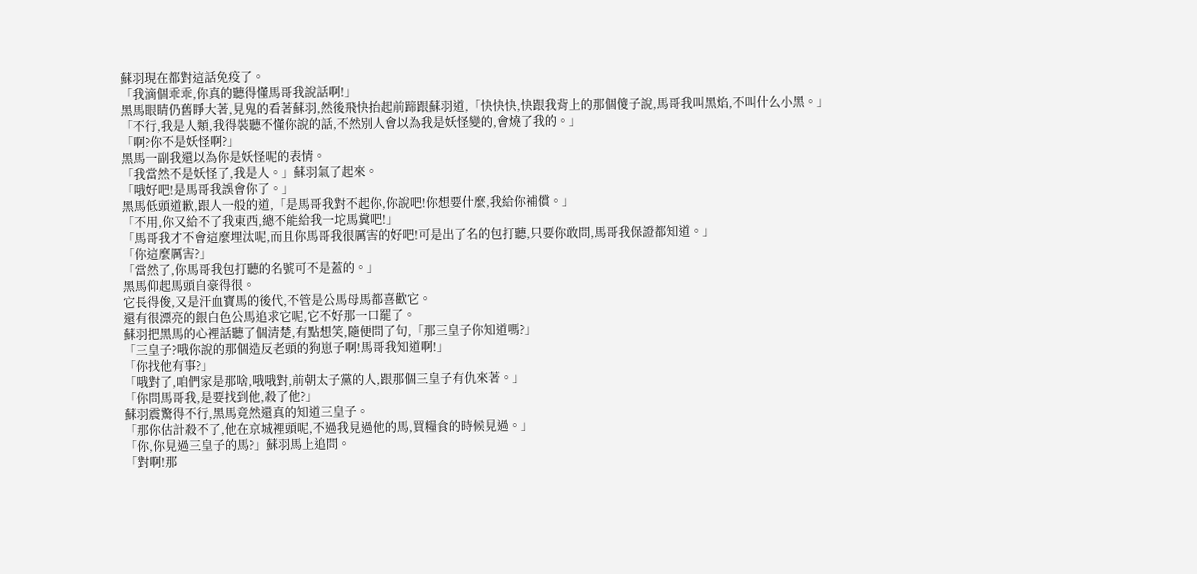蘇羽現在都對這話免疫了。
「我滴個乖乖,你真的聽得懂馬哥我說話啊!」
黑馬眼睛仍舊睜大著,見鬼的看著蘇羽,然後飛快抬起前蹄跟蘇羽道,「快快快,快跟我背上的那個傻子說,馬哥我叫黑焰,不叫什么小黑。」
「不行,我是人類,我得裝聽不懂你說的話,不然別人會以為我是妖怪變的,會燒了我的。」
「啊?你不是妖怪啊?」
黑馬一副我還以為你是妖怪呢的表情。
「我當然不是妖怪了,我是人。」蘇羽氣了起來。
「哦好吧!是馬哥我誤會你了。」
黑馬低頭道歉,跟人一般的道,「是馬哥我對不起你,你說吧!你想要什麼,我給你補償。」
「不用,你又給不了我東西,總不能給我一坨馬糞吧!」
「馬哥我才不會這麼埋汰呢,而且你馬哥我很厲害的好吧!可是出了名的包打聽,只要你敢問,馬哥我保證都知道。」
「你這麼厲害?」
「當然了,你馬哥我包打聽的名號可不是蓋的。」
黑馬仰起馬頭自豪得很。
它長得俊,又是汗血寶馬的後代,不管是公馬母馬都喜歡它。
還有很漂亮的銀白色公馬追求它呢,它不好那一口罷了。
蘇羽把黑馬的心裡話聽了個清楚,有點想笑,隨便問了句,「那三皇子你知道嗎?」
「三皇子?哦你說的那個造反老頭的狗崽子啊!馬哥我知道啊!」
「你找他有事?」
「哦對了,咱們家是那啥,哦哦對,前朝太子黨的人,跟那個三皇子有仇來著。」
「你問馬哥我,是要找到他,殺了他?」
蘇羽震驚得不行,黑馬竟然還真的知道三皇子。
「那你估計殺不了,他在京城裡頭呢,不過我見過他的馬,買糧食的時候見過。」
「你,你見過三皇子的馬?」蘇羽馬上追問。
「對啊!那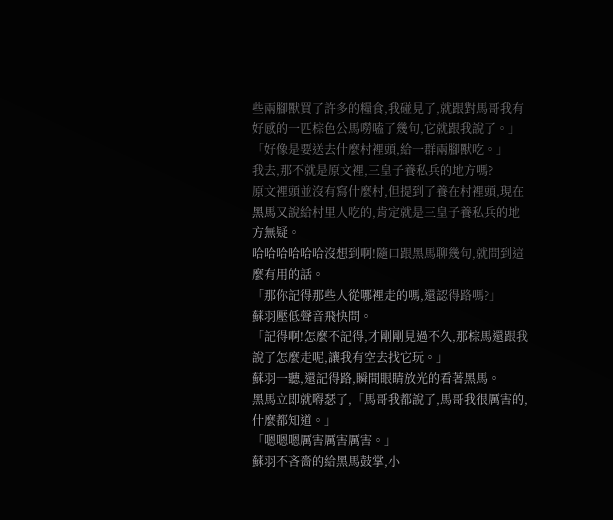些兩腳獸買了許多的糧食,我碰見了,就跟對馬哥我有好感的一匹棕色公馬嘮嗑了幾句,它就跟我說了。」
「好像是要送去什麼村裡頭,給一群兩腳獸吃。」
我去,那不就是原文裡,三皇子養私兵的地方嗎?
原文裡頭並沒有寫什麼村,但提到了養在村裡頭,現在黑馬又說給村里人吃的,肯定就是三皇子養私兵的地方無疑。
哈哈哈哈哈哈沒想到啊!隨口跟黑馬聊幾句,就問到這麼有用的話。
「那你記得那些人從哪裡走的嗎,還認得路嗎?」
蘇羽壓低聲音飛快問。
「記得啊!怎麼不記得,才剛剛見過不久,那棕馬還跟我說了怎麼走呢,讓我有空去找它玩。」
蘇羽一聽,還記得路,瞬間眼睛放光的看著黑馬。
黑馬立即就嘚瑟了,「馬哥我都說了,馬哥我很厲害的,什麼都知道。」
「嗯嗯嗯厲害厲害厲害。」
蘇羽不吝嗇的給黑馬鼓掌,小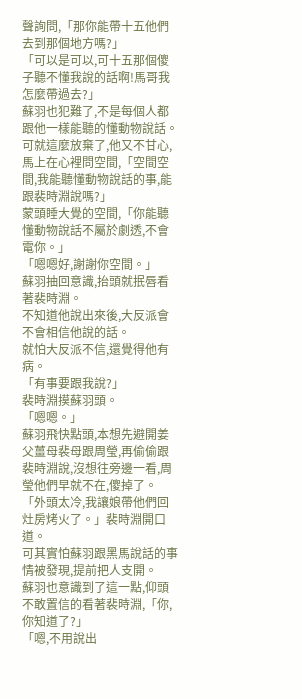聲詢問,「那你能帶十五他們去到那個地方嗎?」
「可以是可以,可十五那個傻子聽不懂我說的話啊!馬哥我怎麼帶過去?」
蘇羽也犯難了,不是每個人都跟他一樣能聽的懂動物說話。
可就這麼放棄了,他又不甘心,馬上在心裡問空間,「空間空間,我能聽懂動物說話的事,能跟裴時淵說嗎?」
蒙頭睡大覺的空間,「你能聽懂動物說話不屬於劇透,不會電你。」
「嗯嗯好,謝謝你空間。」
蘇羽抽回意識,抬頭就抿唇看著裴時淵。
不知道他說出來後,大反派會不會相信他說的話。
就怕大反派不信,還覺得他有病。
「有事要跟我說?」
裴時淵摸蘇羽頭。
「嗯嗯。」
蘇羽飛快點頭,本想先避開姜父薑母裴母跟周瑩,再偷偷跟裴時淵說,沒想往旁邊一看,周瑩他們早就不在,傻掉了。
「外頭太冷,我讓娘帶他們回灶房烤火了。」裴時淵開口道。
可其實怕蘇羽跟黑馬說話的事情被發現,提前把人支開。
蘇羽也意識到了這一點,仰頭不敢置信的看著裴時淵,「你,你知道了?」
「嗯,不用說出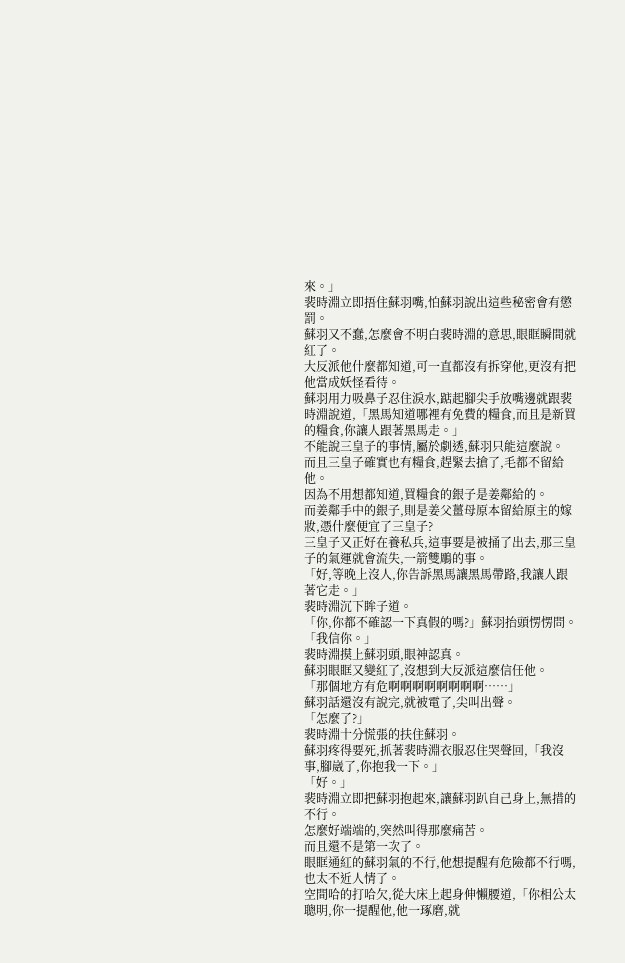來。」
裴時淵立即捂住蘇羽嘴,怕蘇羽說出這些秘密會有懲罰。
蘇羽又不蠢,怎麼會不明白裴時淵的意思,眼眶瞬間就紅了。
大反派他什麼都知道,可一直都沒有拆穿他,更沒有把他當成妖怪看待。
蘇羽用力吸鼻子忍住淚水,踮起腳尖手放嘴邊就跟裴時淵說道,「黑馬知道哪裡有免費的糧食,而且是新買的糧食,你讓人跟著黑馬走。」
不能說三皇子的事情,屬於劇透,蘇羽只能這麼說。
而且三皇子確實也有糧食,趕緊去搶了,毛都不留給他。
因為不用想都知道,買糧食的銀子是姜鄰給的。
而姜鄰手中的銀子,則是姜父薑母原本留給原主的嫁妝,憑什麼便宜了三皇子?
三皇子又正好在養私兵,這事要是被捅了出去,那三皇子的氣運就會流失,一箭雙鵰的事。
「好,等晚上沒人,你告訴黑馬讓黑馬帶路,我讓人跟著它走。」
裴時淵沉下眸子道。
「你,你都不確認一下真假的嗎?」蘇羽抬頭愣愣問。
「我信你。」
裴時淵摸上蘇羽頭,眼神認真。
蘇羽眼眶又變紅了,沒想到大反派這麼信任他。
「那個地方有危啊啊啊啊啊啊啊啊……」
蘇羽話還沒有說完,就被電了,尖叫出聲。
「怎麼了?」
裴時淵十分慌張的扶住蘇羽。
蘇羽疼得要死,抓著裴時淵衣服忍住哭聲回,「我沒事,腳崴了,你抱我一下。」
「好。」
裴時淵立即把蘇羽抱起來,讓蘇羽趴自己身上,無措的不行。
怎麼好端端的,突然叫得那麼痛苦。
而且還不是第一次了。
眼眶通紅的蘇羽氣的不行,他想提醒有危險都不行嗎,也太不近人情了。
空間哈的打哈欠,從大床上起身伸懶腰道,「你相公太聰明,你一提醒他,他一琢磨,就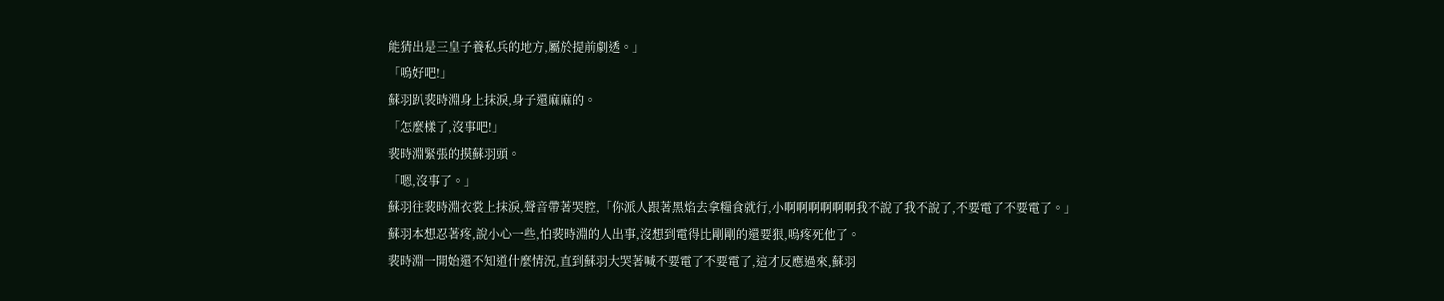能猜出是三皇子養私兵的地方,屬於提前劇透。」
「嗚好吧!」
蘇羽趴裴時淵身上抹淚,身子還麻麻的。
「怎麼樣了,沒事吧!」
裴時淵緊張的摸蘇羽頭。
「嗯,沒事了。」
蘇羽往裴時淵衣裳上抹淚,聲音帶著哭腔,「你派人跟著黑焰去拿糧食就行,小啊啊啊啊啊啊我不說了我不說了,不要電了不要電了。」
蘇羽本想忍著疼,說小心一些,怕裴時淵的人出事,沒想到電得比剛剛的還要狠,嗚疼死他了。
裴時淵一開始還不知道什麼情況,直到蘇羽大哭著喊不要電了不要電了,這才反應過來,蘇羽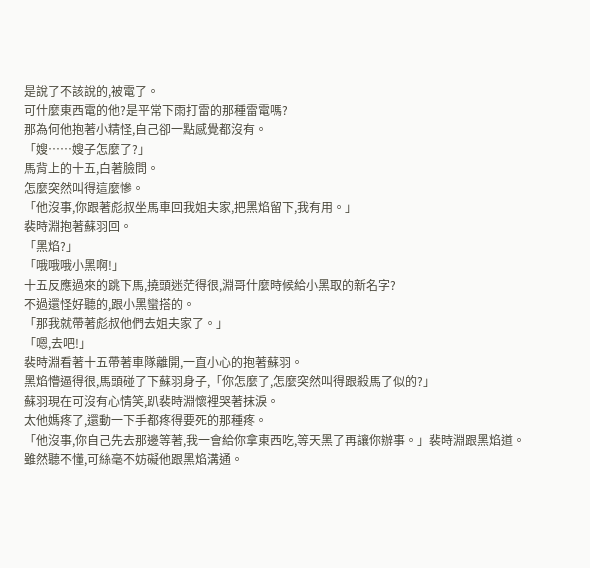是說了不該說的,被電了。
可什麼東西電的他?是平常下雨打雷的那種雷電嗎?
那為何他抱著小精怪,自己卻一點感覺都沒有。
「嫂……嫂子怎麼了?」
馬背上的十五,白著臉問。
怎麼突然叫得這麼慘。
「他沒事,你跟著彪叔坐馬車回我姐夫家,把黑焰留下,我有用。」
裴時淵抱著蘇羽回。
「黑焰?」
「哦哦哦小黑啊!」
十五反應過來的跳下馬,撓頭迷茫得很,淵哥什麼時候給小黑取的新名字?
不過還怪好聽的,跟小黑蠻搭的。
「那我就帶著彪叔他們去姐夫家了。」
「嗯,去吧!」
裴時淵看著十五帶著車隊離開,一直小心的抱著蘇羽。
黑焰懵逼得很,馬頭碰了下蘇羽身子,「你怎麼了,怎麼突然叫得跟殺馬了似的?」
蘇羽現在可沒有心情笑,趴裴時淵懷裡哭著抹淚。
太他媽疼了,還動一下手都疼得要死的那種疼。
「他沒事,你自己先去那邊等著,我一會給你拿東西吃,等天黑了再讓你辦事。」裴時淵跟黑焰道。
雖然聽不懂,可絲毫不妨礙他跟黑焰溝通。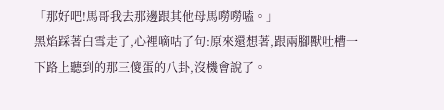「那好吧!馬哥我去那邊跟其他母馬嘮嘮嗑。」
黑焰踩著白雪走了,心裡嘀咕了句:原來還想著,跟兩腳獸吐槽一下路上聽到的那三傻蛋的八卦,沒機會說了。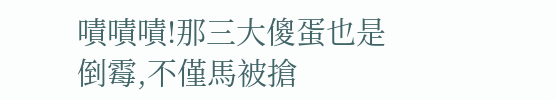嘖嘖嘖!那三大傻蛋也是倒霉,不僅馬被搶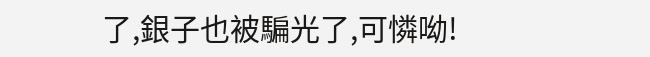了,銀子也被騙光了,可憐呦!